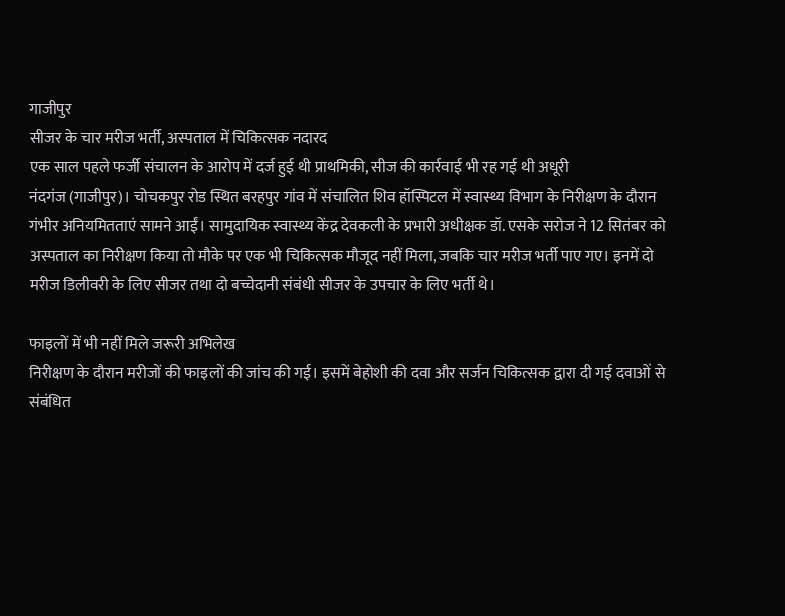गाजीपुर
सीजर के चार मरीज भर्ती, अस्पताल में चिकित्सक नदारद
एक साल पहले फर्जी संचालन के आरोप में दर्ज हुई थी प्राथमिकी, सीज की कार्रवाई भी रह गई थी अधूरी
नंदगंज (गाजीपुर)। चोचकपुर रोड स्थित बरहपुर गांव में संचालित शिव हॉस्पिटल में स्वास्थ्य विभाग के निरीक्षण के दौरान गंभीर अनियमितताएं सामने आईं। सामुदायिक स्वास्थ्य केंद्र देवकली के प्रभारी अधीक्षक डॉ. एसके सरोज ने 12 सितंबर को अस्पताल का निरीक्षण किया तो मौके पर एक भी चिकित्सक मौजूद नहीं मिला, जबकि चार मरीज भर्ती पाए गए। इनमें दो मरीज डिलीवरी के लिए सीजर तथा दो बच्चेदानी संबंधी सीजर के उपचार के लिए भर्ती थे।

फाइलों में भी नहीं मिले जरूरी अभिलेख
निरीक्षण के दौरान मरीजों की फाइलों की जांच की गई। इसमें बेहोशी की दवा और सर्जन चिकित्सक द्वारा दी गई दवाओं से संबंधित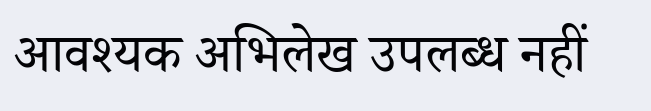आवश्यक अभिलेख उपलब्ध नहीं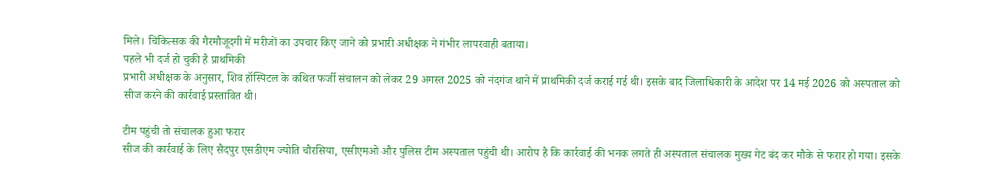मिले। चिकित्सक की गैरमौजूदगी में मरीजों का उपचार किए जाने को प्रभारी अधीक्षक ने गंभीर लापरवाही बताया।
पहले भी दर्ज हो चुकी है प्राथमिकी
प्रभारी अधीक्षक के अनुसार, शिव हॉस्पिटल के कथित फर्जी संचालन को लेकर 29 अगस्त 2025 को नंदगंज थाने में प्राथमिकी दर्ज कराई गई थी। इसके बाद जिलाधिकारी के आदेश पर 14 मई 2026 को अस्पताल को सीज करने की कार्रवाई प्रस्तावित थी।

टीम पहुंची तो संचालक हुआ फरार
सीज की कार्रवाई के लिए सैदपुर एसडीएम ज्योति चौरसिया, एसीएमओ और पुलिस टीम अस्पताल पहुंची थी। आरोप है कि कार्रवाई की भनक लगते ही अस्पताल संचालक मुख्य गेट बंद कर मौके से फरार हो गया। इसके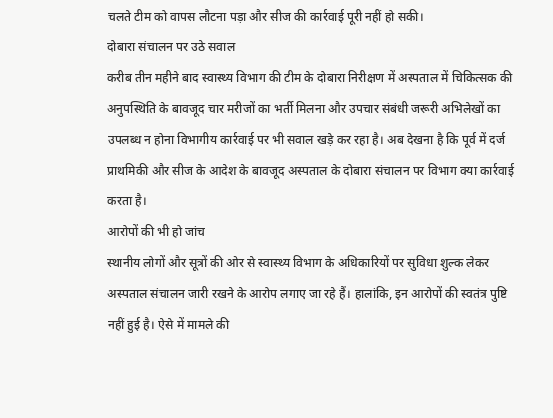चलते टीम को वापस लौटना पड़ा और सीज की कार्रवाई पूरी नहीं हो सकी।
दोबारा संचालन पर उठे सवाल
करीब तीन महीने बाद स्वास्थ्य विभाग की टीम के दोबारा निरीक्षण में अस्पताल में चिकित्सक की अनुपस्थिति के बावजूद चार मरीजों का भर्ती मिलना और उपचार संबंधी जरूरी अभिलेखों का उपलब्ध न होना विभागीय कार्रवाई पर भी सवाल खड़े कर रहा है। अब देखना है कि पूर्व में दर्ज प्राथमिकी और सीज के आदेश के बावजूद अस्पताल के दोबारा संचालन पर विभाग क्या कार्रवाई करता है।
आरोपों की भी हो जांच
स्थानीय लोगों और सूत्रों की ओर से स्वास्थ्य विभाग के अधिकारियों पर सुविधा शुल्क लेकर अस्पताल संचालन जारी रखने के आरोप लगाए जा रहे हैं। हालांकि, इन आरोपों की स्वतंत्र पुष्टि नहीं हुई है। ऐसे में मामले की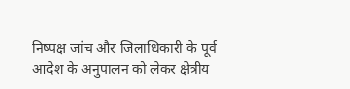निष्पक्ष जांच और जिलाधिकारी के पूर्व आदेश के अनुपालन को लेकर क्षेत्रीय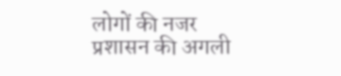लोगों की नजर प्रशासन की अगली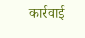कार्रवाई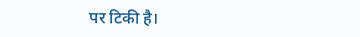पर टिकी है।